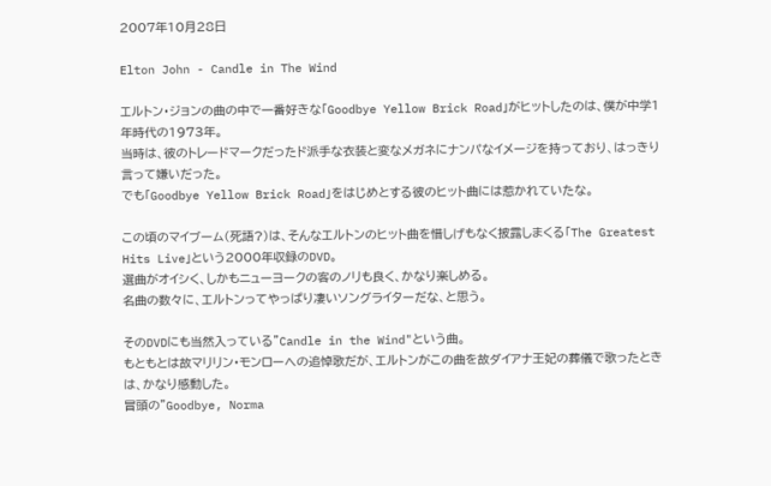2007年10月28日

Elton John - Candle in The Wind

エルトン・ジョンの曲の中で一番好きな「Goodbye Yellow Brick Road」がヒットしたのは、僕が中学1年時代の1973年。
当時は、彼のトレードマークだったド派手な衣装と変なメガネにナンパなイメージを持っており、はっきり言って嫌いだった。
でも「Goodbye Yellow Brick Road」をはじめとする彼のヒット曲には惹かれていたな。

この頃のマイブーム(死語?)は、そんなエルトンのヒット曲を惜しげもなく披露しまくる「The Greatest Hits Live」という2000年収録のDVD。
選曲がオイシく、しかもニューヨークの客のノリも良く、かなり楽しめる。
名曲の数々に、エルトンってやっぱり凄いソングライターだな、と思う。

そのDVDにも当然入っている"Candle in the Wind"という曲。
もともとは故マリリン・モンローへの追悼歌だが、エルトンがこの曲を故ダイアナ王妃の葬儀で歌ったときは、かなり感動した。
冒頭の"Goodbye, Norma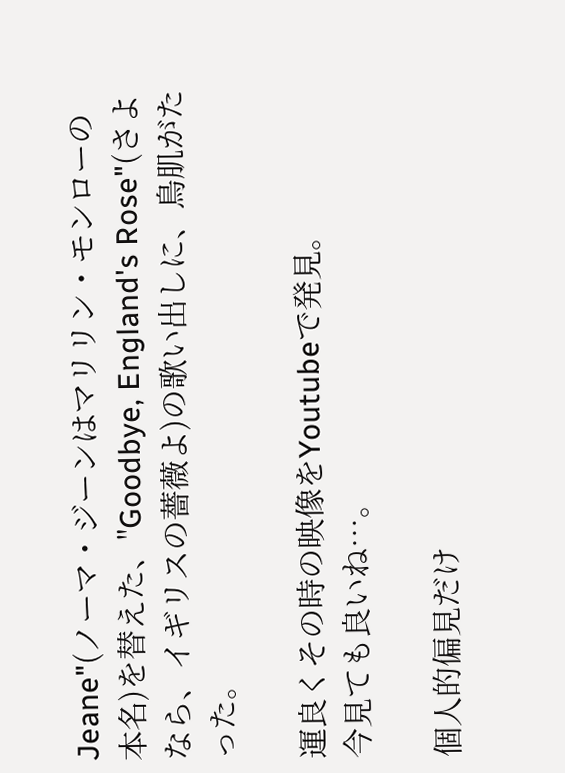Jeane"(ノーマ・ジーンはマリリン・モンローの本名)を替えた、"Goodbye, England's Rose"(さよなら、イギリスの薔薇よ)の歌い出しに、鳥肌がたった。

運良くその時の映像をYoutubeで発見。
今見ても良いね…。

個人的偏見だけ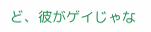ど、彼がゲイじゃな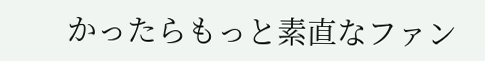かったらもっと素直なファン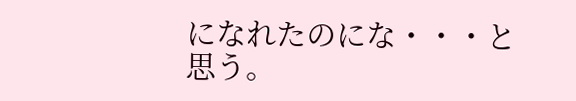になれたのにな・・・と思う。